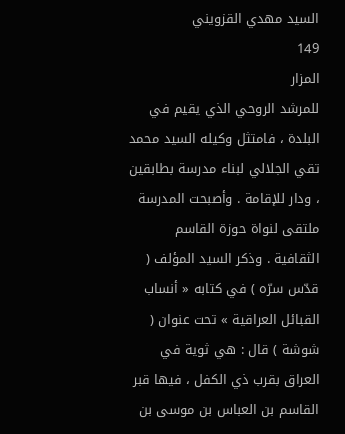السيد مهدي القزويني
149
المزار
للمرشد الروحي الذي يقيم في البلدة ، فامتثل وكيله السيد محمد تقي الجلالي لبناء مدرسة بطابقين ، ودار للإقامة . وأصبحت المدرسة ملتقى لنواة حوزة القاسم الثقافية . وذكر السيد المؤلف ( قدّس سرّه ) في كتابه « أنساب القبائل العراقية » تحت عنوان ( شوشة ) قال : هي ثوية في العراق بقرب ذي الكفل ، فيها قبر القاسم بن العباس بن موسى بن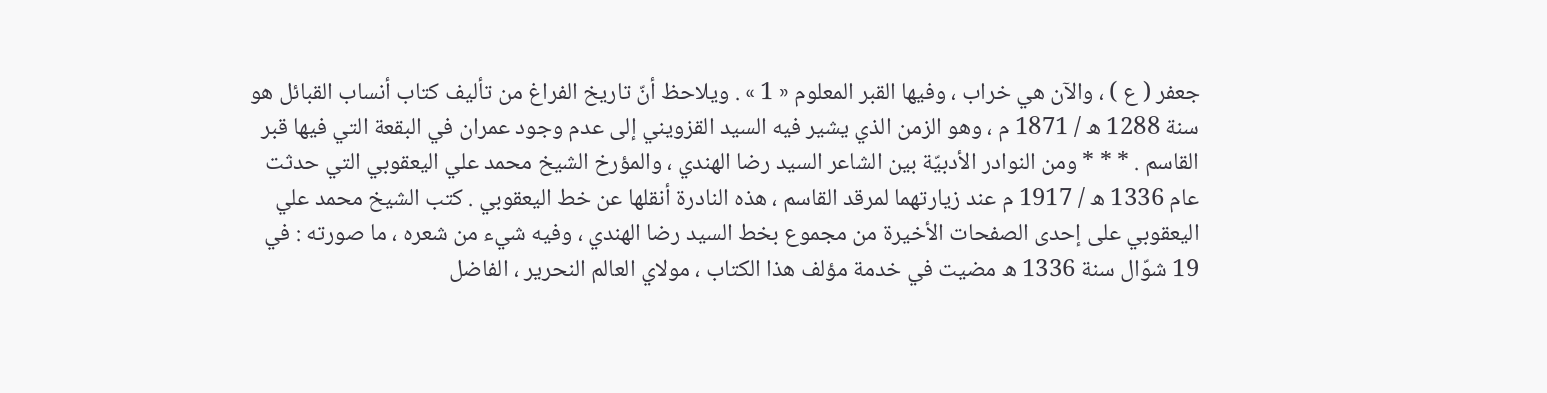جعفر ( ع ) ، والآن هي خراب ، وفيها القبر المعلوم « 1 » . ويلاحظ أنّ تاريخ الفراغ من تأليف كتاب أنساب القبائل هو سنة 1288 ه / 1871 م ، وهو الزمن الذي يشير فيه السيد القزويني إلى عدم وجود عمران في البقعة التي فيها قبر القاسم . * * * ومن النوادر الأدبيّة بين الشاعر السيد رضا الهندي ، والمؤرخ الشيخ محمد علي اليعقوبي التي حدثت عام 1336 ه / 1917 م عند زيارتهما لمرقد القاسم ، هذه النادرة أنقلها عن خط اليعقوبي . كتب الشيخ محمد علي اليعقوبي على إحدى الصفحات الأخيرة من مجموع بخط السيد رضا الهندي ، وفيه شيء من شعره ، ما صورته : في 19 شوّال سنة 1336 ه مضيت في خدمة مؤلف هذا الكتاب ، مولاي العالم النحرير ، الفاضل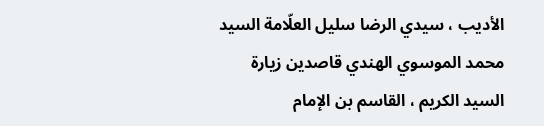الأديب ، سيدي الرضا سليل العلّامة السيد محمد الموسوي الهندي قاصدين زيارة السيد الكريم ، القاسم بن الإمام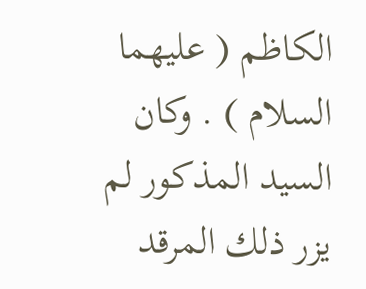الكاظم ( عليهما السلام ) . وكان السيد المذكور لم يزر ذلك المرقد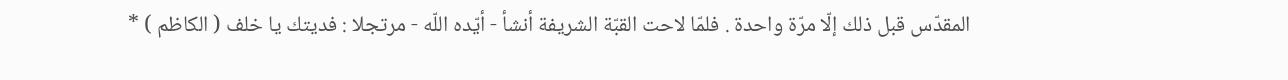المقدّس قبل ذلك إلّا مرّة واحدة . فلمّا لاحت القبّة الشريفة أنشأ - أيّده اللّه - مرتجلا : فديتك يا خلف ( الكاظم ) *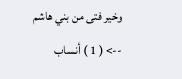وخير فتى من بني هاشم
--> ( 1 ) أنساب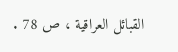القبائل العراقية ، ص 78 .